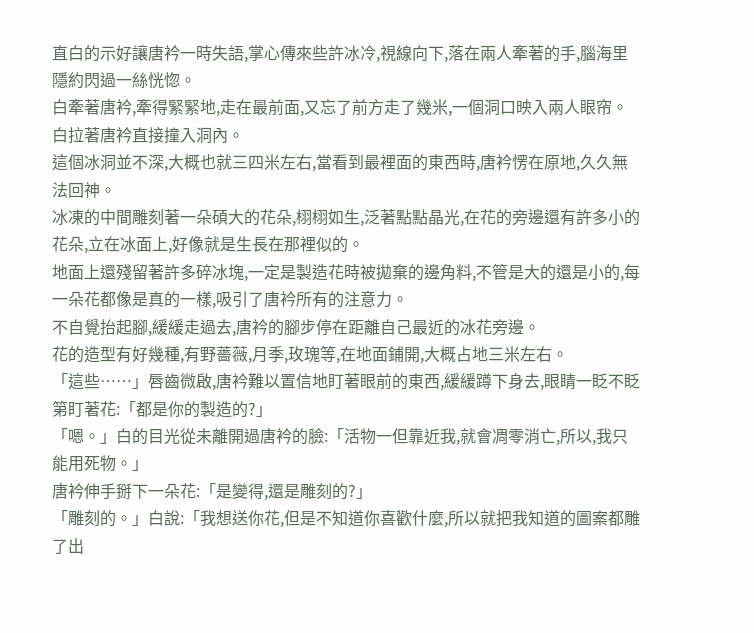直白的示好讓唐衿一時失語,掌心傳來些許冰冷,視線向下,落在兩人牽著的手,腦海里隱約閃過一絲恍惚。
白牽著唐衿,牽得緊緊地,走在最前面,又忘了前方走了幾米,一個洞口映入兩人眼帘。
白拉著唐衿直接撞入洞內。
這個冰洞並不深,大概也就三四米左右,當看到最裡面的東西時,唐衿愣在原地,久久無法回神。
冰凍的中間雕刻著一朵碩大的花朵,栩栩如生,泛著點點晶光,在花的旁邊還有許多小的花朵,立在冰面上,好像就是生長在那裡似的。
地面上還殘留著許多碎冰塊,一定是製造花時被拋棄的邊角料,不管是大的還是小的,每一朵花都像是真的一樣,吸引了唐衿所有的注意力。
不自覺抬起腳,緩緩走過去,唐衿的腳步停在距離自己最近的冰花旁邊。
花的造型有好幾種,有野薔薇,月季,玫瑰等,在地面鋪開,大概占地三米左右。
「這些……」唇齒微啟,唐衿難以置信地盯著眼前的東西,緩緩蹲下身去,眼睛一眨不眨第盯著花:「都是你的製造的?」
「嗯。」白的目光從未離開過唐衿的臉:「活物一但靠近我,就會凋零消亡,所以,我只能用死物。」
唐衿伸手掰下一朵花:「是變得,還是雕刻的?」
「雕刻的。」白說:「我想送你花,但是不知道你喜歡什麼,所以就把我知道的圖案都雕了出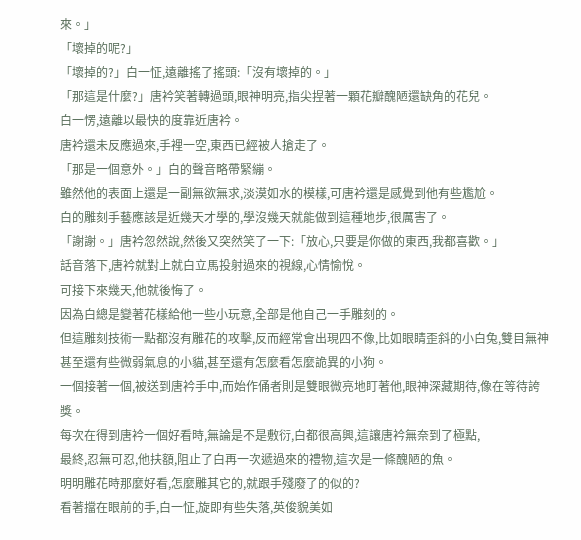來。」
「壞掉的呢?」
「壞掉的?」白一怔,遠離搖了搖頭:「沒有壞掉的。」
「那這是什麼?」唐衿笑著轉過頭,眼神明亮,指尖捏著一顆花瓣醜陋還缺角的花兒。
白一愣,遠離以最快的度靠近唐衿。
唐衿還未反應過來,手裡一空,東西已經被人搶走了。
「那是一個意外。」白的聲音略帶緊繃。
雖然他的表面上還是一副無欲無求,淡漠如水的模樣,可唐衿還是感覺到他有些尷尬。
白的雕刻手藝應該是近幾天才學的,學沒幾天就能做到這種地步,很厲害了。
「謝謝。」唐衿忽然說,然後又突然笑了一下:「放心,只要是你做的東西,我都喜歡。」
話音落下,唐衿就對上就白立馬投射過來的視線,心情愉悅。
可接下來幾天,他就後悔了。
因為白總是變著花樣給他一些小玩意,全部是他自己一手雕刻的。
但這雕刻技術一點都沒有雕花的攻擊,反而經常會出現四不像,比如眼睛歪斜的小白兔,雙目無神甚至還有些微弱氣息的小貓,甚至還有怎麼看怎麼詭異的小狗。
一個接著一個,被送到唐衿手中,而始作俑者則是雙眼微亮地盯著他,眼神深藏期待,像在等待誇獎。
每次在得到唐衿一個好看時,無論是不是敷衍,白都很高興,這讓唐衿無奈到了極點,
最終,忍無可忍,他扶額,阻止了白再一次遞過來的禮物,這次是一條醜陋的魚。
明明雕花時那麼好看,怎麼雕其它的,就跟手殘廢了的似的?
看著擋在眼前的手,白一怔,旋即有些失落,英俊貌美如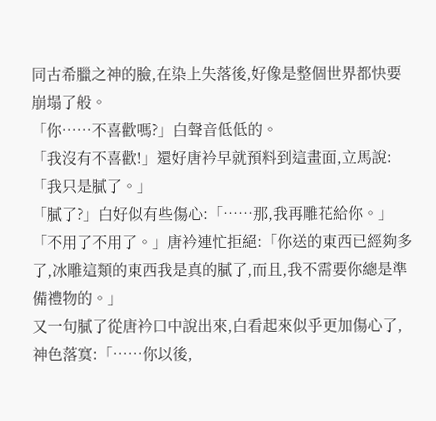同古希臘之神的臉,在染上失落後,好像是整個世界都快要崩塌了般。
「你……不喜歡嗎?」白聲音低低的。
「我沒有不喜歡!」還好唐衿早就預料到這畫面,立馬說:「我只是膩了。」
「膩了?」白好似有些傷心:「……那,我再雕花給你。」
「不用了不用了。」唐衿連忙拒絕:「你送的東西已經夠多了,冰雕這類的東西我是真的膩了,而且,我不需要你總是準備禮物的。」
又一句膩了從唐衿口中說出來,白看起來似乎更加傷心了,神色落寞:「……你以後,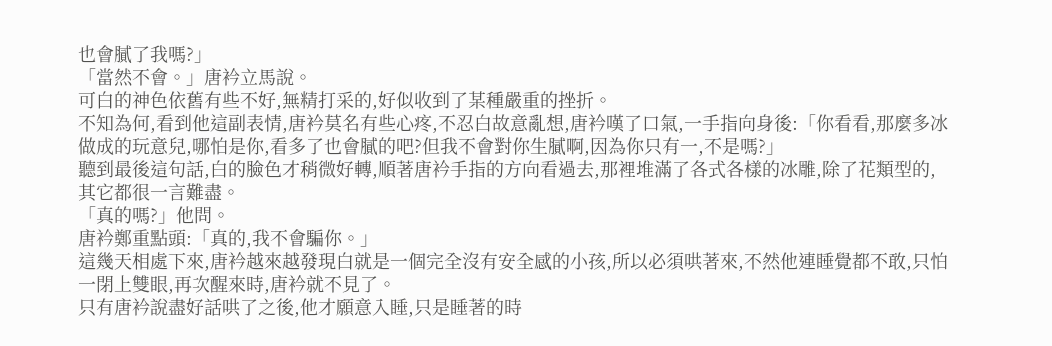也會膩了我嗎?」
「當然不會。」唐衿立馬說。
可白的神色依舊有些不好,無精打采的,好似收到了某種嚴重的挫折。
不知為何,看到他這副表情,唐衿莫名有些心疼,不忍白故意亂想,唐衿嘆了口氣,一手指向身後:「你看看,那麼多冰做成的玩意兒,哪怕是你,看多了也會膩的吧?但我不會對你生膩啊,因為你只有一,不是嗎?」
聽到最後這句話,白的臉色才稍微好轉,順著唐衿手指的方向看過去,那裡堆滿了各式各樣的冰雕,除了花類型的,其它都很一言難盡。
「真的嗎?」他問。
唐衿鄭重點頭:「真的,我不會騙你。」
這幾天相處下來,唐衿越來越發現白就是一個完全沒有安全感的小孩,所以必須哄著來,不然他連睡覺都不敢,只怕一閉上雙眼,再次醒來時,唐衿就不見了。
只有唐衿說盡好話哄了之後,他才願意入睡,只是睡著的時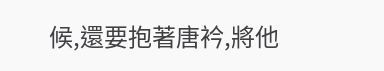候,還要抱著唐衿,將他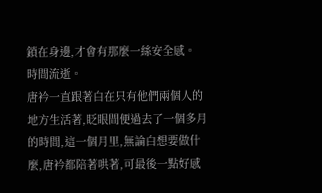鎖在身邊,才會有那麼一絲安全感。
時間流逝。
唐衿一直跟著白在只有他們兩個人的地方生活著,眨眼間便過去了一個多月的時間,這一個月里,無論白想要做什麼,唐衿都陪著哄著,可最後一點好感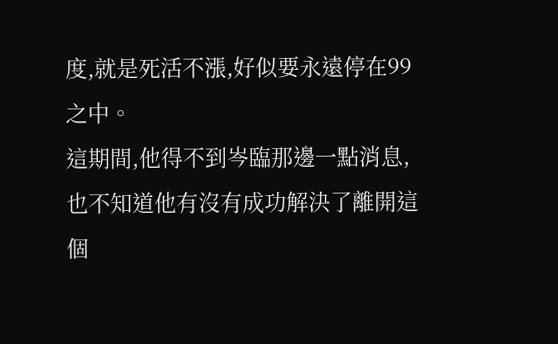度,就是死活不漲,好似要永遠停在99之中。
這期間,他得不到岑臨那邊一點消息,也不知道他有沒有成功解決了離開這個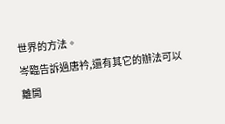世界的方法。
岑臨告訴過唐衿,還有其它的辦法可以離開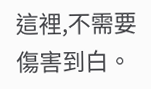這裡,不需要傷害到白。